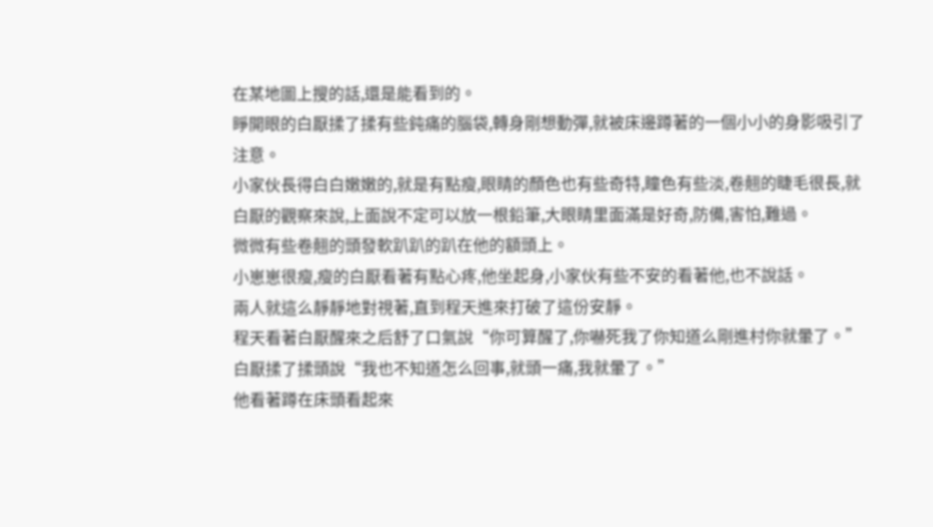在某地圖上搜的話,還是能看到的。
睜開眼的白厭揉了揉有些鈍痛的腦袋,轉身剛想動彈,就被床邊蹲著的一個小小的身影吸引了注意。
小家伙長得白白嫩嫩的,就是有點瘦,眼睛的顏色也有些奇特,瞳色有些淡,卷翹的睫毛很長,就白厭的觀察來說,上面說不定可以放一根鉛筆,大眼睛里面滿是好奇,防備,害怕,難過。
微微有些卷翹的頭發軟趴趴的趴在他的額頭上。
小崽崽很瘦,瘦的白厭看著有點心疼,他坐起身,小家伙有些不安的看著他,也不說話。
兩人就這么靜靜地對視著,直到程天進來打破了這份安靜。
程天看著白厭醒來之后舒了口氣說“你可算醒了,你嚇死我了你知道么剛進村你就暈了。”
白厭揉了揉頭說“我也不知道怎么回事,就頭一痛,我就暈了。”
他看著蹲在床頭看起來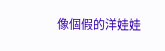像個假的洋娃娃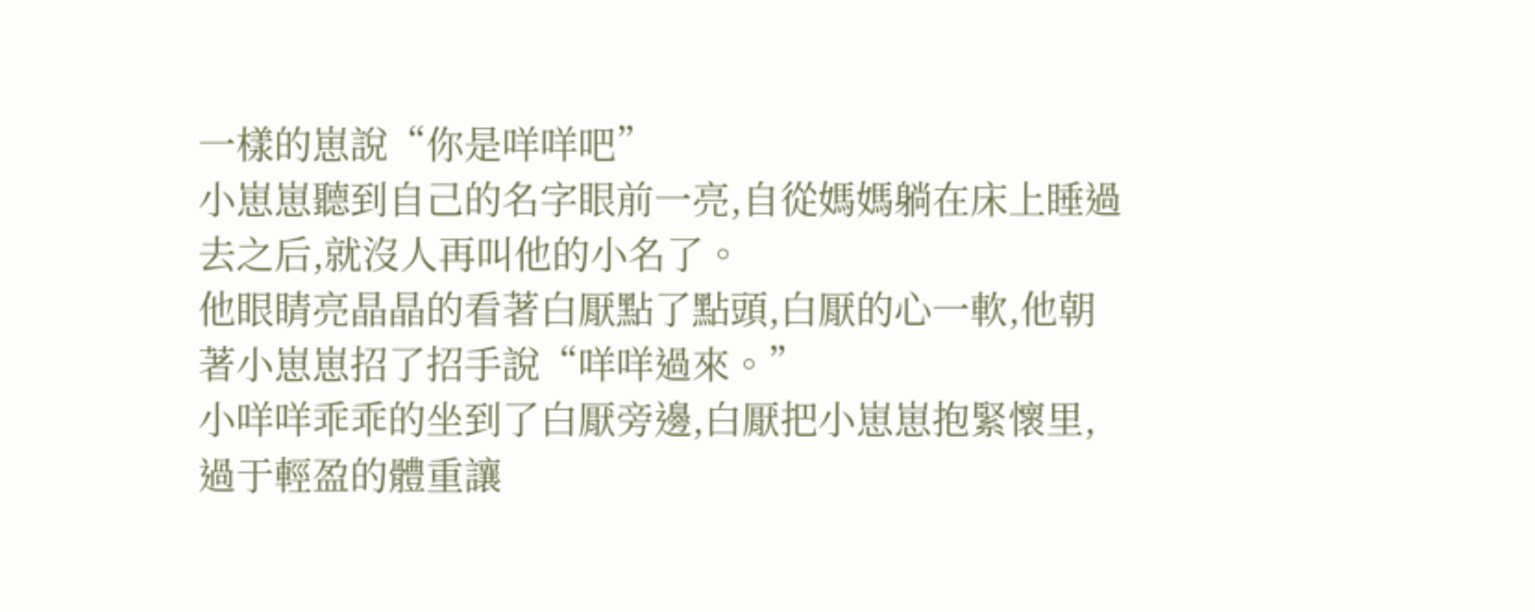一樣的崽說“你是咩咩吧”
小崽崽聽到自己的名字眼前一亮,自從媽媽躺在床上睡過去之后,就沒人再叫他的小名了。
他眼睛亮晶晶的看著白厭點了點頭,白厭的心一軟,他朝著小崽崽招了招手說“咩咩過來。”
小咩咩乖乖的坐到了白厭旁邊,白厭把小崽崽抱緊懷里,過于輕盈的體重讓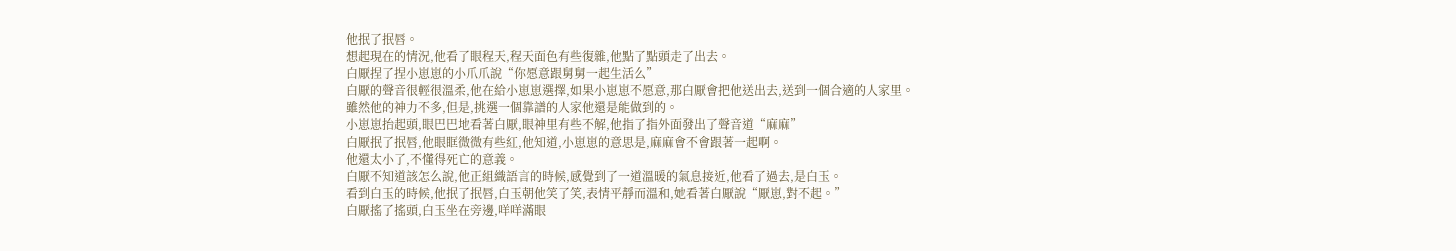他抿了抿唇。
想起現在的情況,他看了眼程天,程天面色有些復雜,他點了點頭走了出去。
白厭捏了捏小崽崽的小爪爪說“你愿意跟舅舅一起生活么”
白厭的聲音很輕很溫柔,他在給小崽崽選擇,如果小崽崽不愿意,那白厭會把他送出去,送到一個合適的人家里。
雖然他的神力不多,但是,挑選一個靠譜的人家他還是能做到的。
小崽崽抬起頭,眼巴巴地看著白厭,眼神里有些不解,他指了指外面發出了聲音道“麻麻”
白厭抿了抿唇,他眼眶微微有些紅,他知道,小崽崽的意思是,麻麻會不會跟著一起啊。
他還太小了,不懂得死亡的意義。
白厭不知道該怎么說,他正組織語言的時候,感覺到了一道溫暖的氣息接近,他看了過去,是白玉。
看到白玉的時候,他抿了抿唇,白玉朝他笑了笑,表情平靜而溫和,她看著白厭說“厭崽,對不起。”
白厭搖了搖頭,白玉坐在旁邊,咩咩滿眼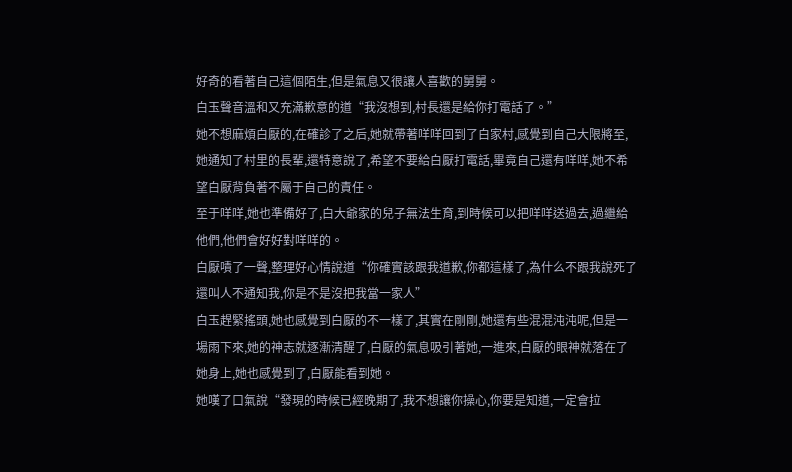好奇的看著自己這個陌生,但是氣息又很讓人喜歡的舅舅。
白玉聲音溫和又充滿歉意的道“我沒想到,村長還是給你打電話了。”
她不想麻煩白厭的,在確診了之后,她就帶著咩咩回到了白家村,感覺到自己大限將至,她通知了村里的長輩,還特意說了,希望不要給白厭打電話,畢竟自己還有咩咩,她不希望白厭背負著不屬于自己的責任。
至于咩咩,她也準備好了,白大爺家的兒子無法生育,到時候可以把咩咩送過去,過繼給他們,他們會好好對咩咩的。
白厭嘖了一聲,整理好心情說道“你確實該跟我道歉,你都這樣了,為什么不跟我說死了還叫人不通知我,你是不是沒把我當一家人”
白玉趕緊搖頭,她也感覺到白厭的不一樣了,其實在剛剛,她還有些混混沌沌呢,但是一場雨下來,她的神志就逐漸清醒了,白厭的氣息吸引著她,一進來,白厭的眼神就落在了她身上,她也感覺到了,白厭能看到她。
她嘆了口氣說“發現的時候已經晚期了,我不想讓你操心,你要是知道,一定會拉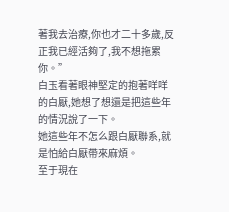著我去治療,你也才二十多歲,反正我已經活夠了,我不想拖累你。”
白玉看著眼神堅定的抱著咩咩的白厭,她想了想還是把這些年的情況說了一下。
她這些年不怎么跟白厭聯系,就是怕給白厭帶來麻煩。
至于現在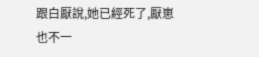跟白厭說,她已經死了,厭崽也不一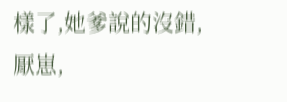樣了,她爹說的沒錯,厭崽,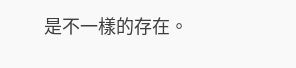是不一樣的存在。